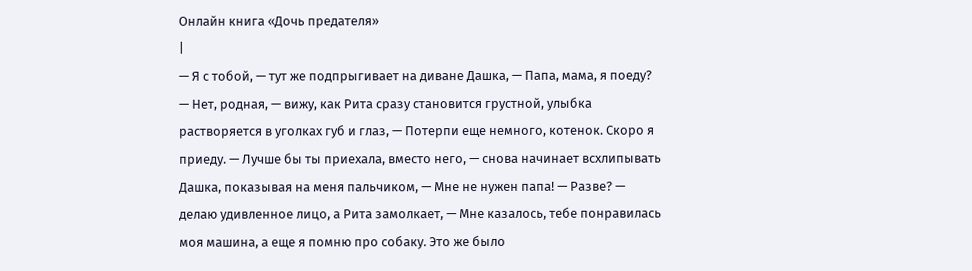Онлайн книга «Дочь предателя»
|
— Я с тобой, — тут же подпрыгивает на диване Дашка, — Папа, мама, я поеду? — Нет, родная, — вижу, как Рита сразу становится грустной, улыбка растворяется в уголках губ и глаз, — Потерпи еще немного, котенок. Скоро я приеду. — Лучше бы ты приехала, вместо него, — снова начинает всхлипывать Дашка, показывая на меня пальчиком, — Мне не нужен папа! — Разве? — делаю удивленное лицо, а Рита замолкает, — Мне казалось, тебе понравилась моя машина, а еще я помню про собаку. Это же было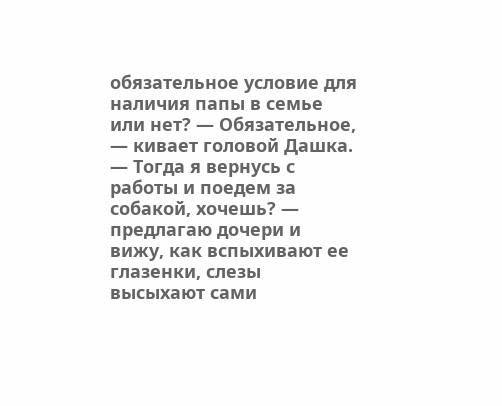обязательное условие для наличия папы в семье или нет? — Обязательное, — кивает головой Дашка. — Тогда я вернусь с работы и поедем за собакой, хочешь? — предлагаю дочери и вижу, как вспыхивают ее глазенки, слезы высыхают сами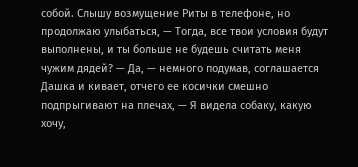собой. Слышу возмущение Риты в телефоне, но продолжаю улыбаться, — Тогда, все твои условия будут выполнены, и ты больше не будешь считать меня чужим дядей? — Да, — немного подумав, соглашается Дашка и кивает, отчего ее косички смешно подпрыгивают на плечах, — Я видела собаку, какую хочу,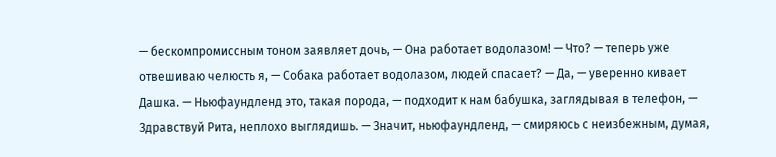— бескомпромиссным тоном заявляет дочь, — Она работает водолазом! — Что? — теперь уже отвешиваю челюсть я, — Собака работает водолазом, людей спасает? — Да, — уверенно кивает Дашка. — Ньюфаундленд это, такая порода, — подходит к нам бабушка, заглядывая в телефон, — Здравствуй Рита, неплохо выглядишь. — Значит, ньюфаундленд, — смиряюсь с неизбежным, думая,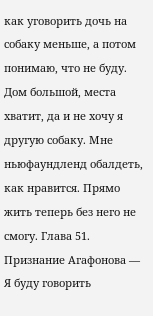как уговорить дочь на собаку меньше, а потом понимаю, что не буду. Дом большой, места хватит, да и не хочу я другую собаку. Мне ньюфаундленд обалдеть, как нравится. Прямо жить теперь без него не смогу. Глава 51. Признание Агафонова — Я буду говорить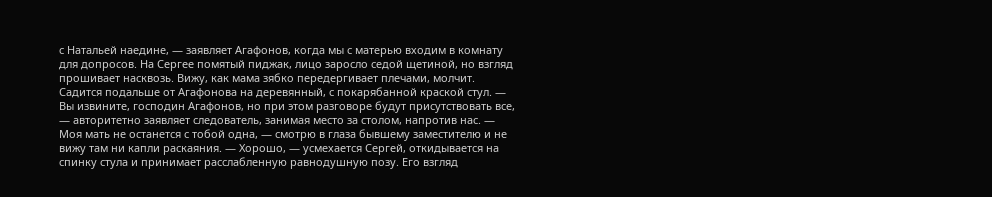с Натальей наедине, — заявляет Агафонов, когда мы с матерью входим в комнату для допросов. На Сергее помятый пиджак, лицо заросло седой щетиной, но взгляд прошивает насквозь. Вижу, как мама зябко передергивает плечами, молчит. Садится подальше от Агафонова на деревянный, с покарябанной краской стул. — Вы извините, господин Агафонов, но при этом разговоре будут присутствовать все, — авторитетно заявляет следователь, занимая место за столом, напротив нас. — Моя мать не останется с тобой одна, — смотрю в глаза бывшему заместителю и не вижу там ни капли раскаяния. — Хорошо, — усмехается Сергей, откидывается на спинку стула и принимает расслабленную равнодушную позу. Его взгляд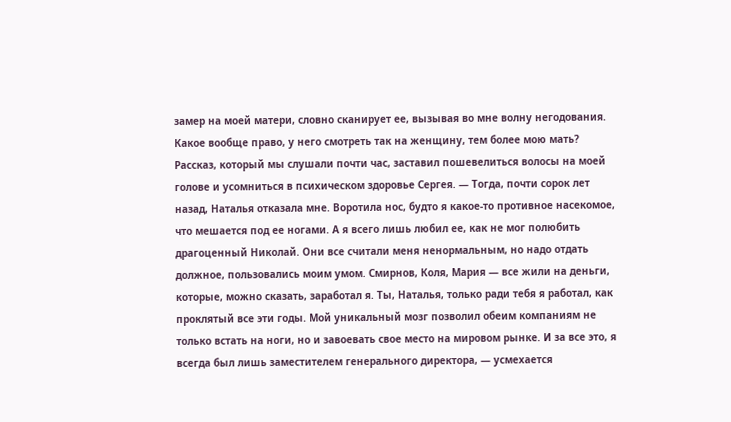замер на моей матери, словно сканирует ее, вызывая во мне волну негодования. Какое вообще право, у него смотреть так на женщину, тем более мою мать? Рассказ, который мы слушали почти час, заставил пошевелиться волосы на моей голове и усомниться в психическом здоровье Сергея. — Тогда, почти сорок лет назад, Наталья отказала мне. Воротила нос, будто я какое-то противное насекомое, что мешается под ее ногами. А я всего лишь любил ее, как не мог полюбить драгоценный Николай. Они все считали меня ненормальным, но надо отдать должное, пользовались моим умом. Смирнов, Коля, Мария — все жили на деньги, которые, можно сказать, заработал я. Ты, Наталья, только ради тебя я работал, как проклятый все эти годы. Мой уникальный мозг позволил обеим компаниям не только встать на ноги, но и завоевать свое место на мировом рынке. И за все это, я всегда был лишь заместителем генерального директора, — усмехается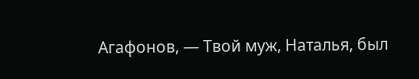Агафонов, — Твой муж, Наталья, был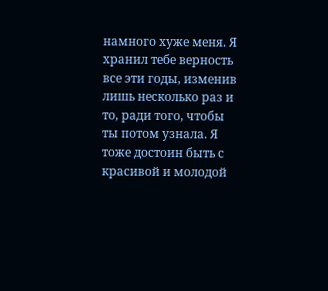намного хуже меня. Я хранил тебе верность все эти годы, изменив лишь несколько раз и то, ради того, чтобы ты потом узнала. Я тоже достоин быть с красивой и молодой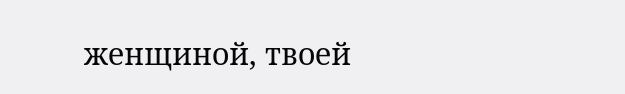женщиной, твоей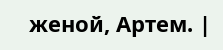женой, Артем. |